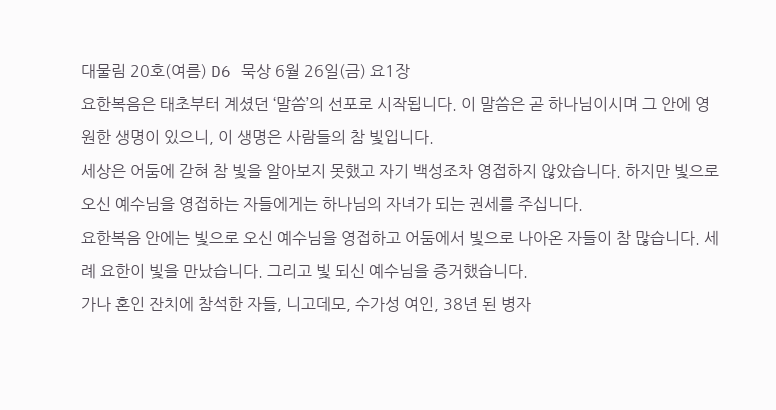대물림 20호(여름) D6 묵상 6월 26일(금) 요1장
요한복음은 태초부터 계셨던 ‘말씀’의 선포로 시작됩니다. 이 말씀은 곧 하나님이시며 그 안에 영원한 생명이 있으니, 이 생명은 사람들의 참 빛입니다.
세상은 어둠에 갇혀 참 빛을 알아보지 못했고 자기 백성조차 영접하지 않았습니다. 하지만 빛으로 오신 예수님을 영접하는 자들에게는 하나님의 자녀가 되는 권세를 주십니다.
요한복음 안에는 빛으로 오신 예수님을 영접하고 어둠에서 빛으로 나아온 자들이 참 많습니다. 세례 요한이 빛을 만났습니다. 그리고 빛 되신 예수님을 증거했습니다.
가나 혼인 잔치에 참석한 자들, 니고데모, 수가성 여인, 38년 된 병자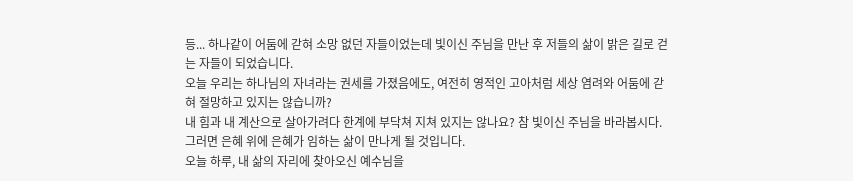등... 하나같이 어둠에 갇혀 소망 없던 자들이었는데 빛이신 주님을 만난 후 저들의 삶이 밝은 길로 걷는 자들이 되었습니다.
오늘 우리는 하나님의 자녀라는 권세를 가졌음에도, 여전히 영적인 고아처럼 세상 염려와 어둠에 갇혀 절망하고 있지는 않습니까?
내 힘과 내 계산으로 살아가려다 한계에 부닥쳐 지쳐 있지는 않나요? 참 빛이신 주님을 바라봅시다. 그러면 은혜 위에 은혜가 임하는 삶이 만나게 될 것입니다.
오늘 하루, 내 삶의 자리에 찾아오신 예수님을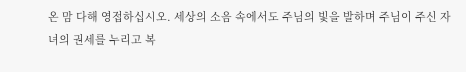온 맘 다해 영접하십시오. 세상의 소음 속에서도 주님의 빛을 발하며 주님이 주신 자녀의 권세를 누리고 복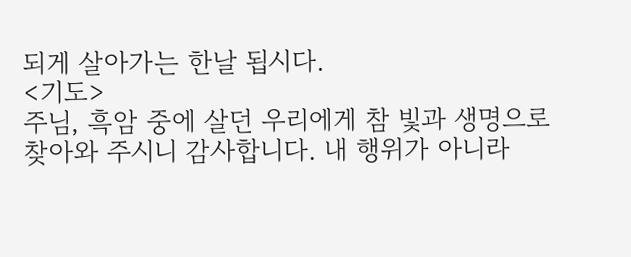되게 살아가는 한날 됩시다.
<기도>
주님, 흑암 중에 살던 우리에게 참 빛과 생명으로 찾아와 주시니 감사합니다. 내 행위가 아니라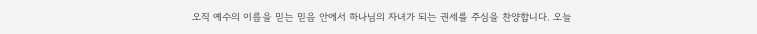오직 예수의 이름을 믿는 믿음 안에서 하나님의 자녀가 되는 권세를 주심을 찬양합니다. 오늘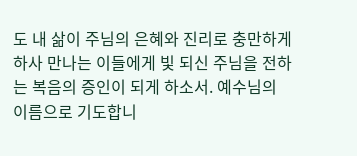도 내 삶이 주님의 은혜와 진리로 충만하게 하사 만나는 이들에게 빛 되신 주님을 전하는 복음의 증인이 되게 하소서. 예수님의 이름으로 기도합니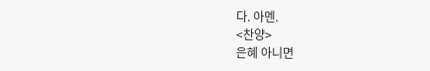다. 아멘.
<찬양>
은혜 아니면